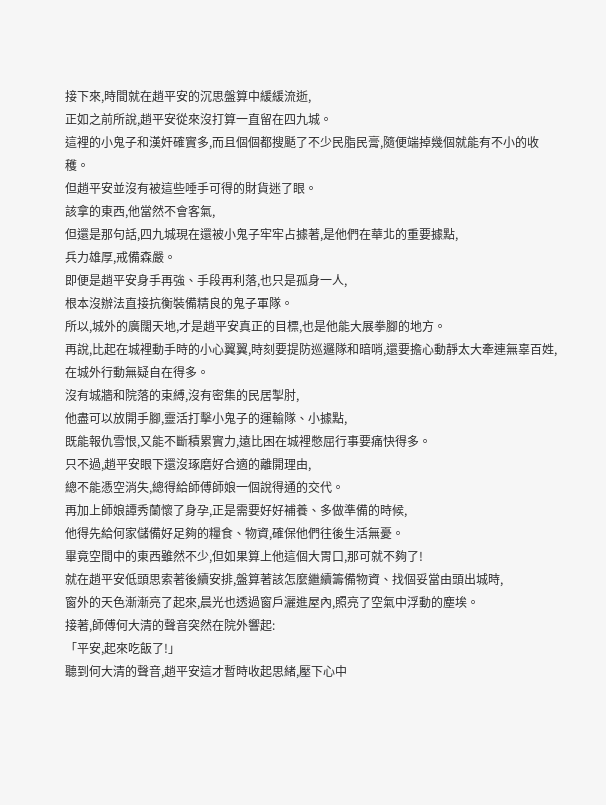接下來,時間就在趙平安的沉思盤算中緩緩流逝,
正如之前所說,趙平安從來沒打算一直留在四九城。
這裡的小鬼子和漢奸確實多,而且個個都搜颳了不少民脂民膏,隨便端掉幾個就能有不小的收穫。
但趙平安並沒有被這些唾手可得的財貨迷了眼。
該拿的東西,他當然不會客氣,
但還是那句話,四九城現在還被小鬼子牢牢占據著,是他們在華北的重要據點,
兵力雄厚,戒備森嚴。
即便是趙平安身手再強、手段再利落,也只是孤身一人,
根本沒辦法直接抗衡裝備精良的鬼子軍隊。
所以,城外的廣闊天地,才是趙平安真正的目標,也是他能大展拳腳的地方。
再說,比起在城裡動手時的小心翼翼,時刻要提防巡邏隊和暗哨,還要擔心動靜太大牽連無辜百姓,在城外行動無疑自在得多。
沒有城牆和院落的束縛,沒有密集的民居掣肘,
他盡可以放開手腳,靈活打擊小鬼子的運輸隊、小據點,
既能報仇雪恨,又能不斷積累實力,遠比困在城裡憋屈行事要痛快得多。
只不過,趙平安眼下還沒琢磨好合適的離開理由,
總不能憑空消失,總得給師傅師娘一個說得通的交代。
再加上師娘譚秀蘭懷了身孕,正是需要好好補養、多做準備的時候,
他得先給何家儲備好足夠的糧食、物資,確保他們往後生活無憂。
畢竟空間中的東西雖然不少,但如果算上他這個大胃口,那可就不夠了!
就在趙平安低頭思索著後續安排,盤算著該怎麼繼續籌備物資、找個妥當由頭出城時,
窗外的天色漸漸亮了起來,晨光也透過窗戶灑進屋內,照亮了空氣中浮動的塵埃。
接著,師傅何大清的聲音突然在院外響起:
「平安,起來吃飯了!」
聽到何大清的聲音,趙平安這才暫時收起思緒,壓下心中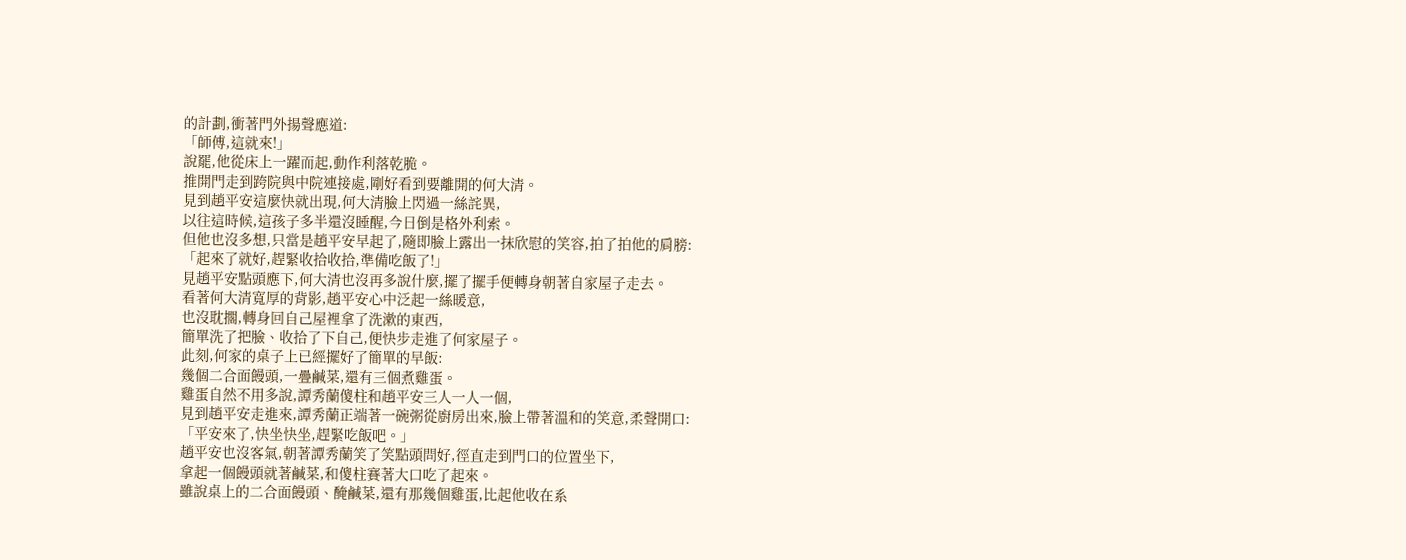的計劃,衝著門外揚聲應道:
「師傅,這就來!」
說罷,他從床上一躍而起,動作利落乾脆。
推開門走到跨院與中院連接處,剛好看到要離開的何大清。
見到趙平安這麼快就出現,何大清臉上閃過一絲詫異,
以往這時候,這孩子多半還沒睡醒,今日倒是格外利索。
但他也沒多想,只當是趙平安早起了,隨即臉上露出一抹欣慰的笑容,拍了拍他的肩膀:
「起來了就好,趕緊收拾收拾,準備吃飯了!」
見趙平安點頭應下,何大清也沒再多說什麼,擺了擺手便轉身朝著自家屋子走去。
看著何大清寬厚的背影,趙平安心中泛起一絲暖意,
也沒耽擱,轉身回自己屋裡拿了洗漱的東西,
簡單洗了把臉、收拾了下自己,便快步走進了何家屋子。
此刻,何家的桌子上已經擺好了簡單的早飯:
幾個二合面饅頭,一疊鹹菜,還有三個煮雞蛋。
雞蛋自然不用多說,譚秀蘭傻柱和趙平安三人一人一個,
見到趙平安走進來,譚秀蘭正端著一碗粥從廚房出來,臉上帶著溫和的笑意,柔聲開口:
「平安來了,快坐快坐,趕緊吃飯吧。」
趙平安也沒客氣,朝著譚秀蘭笑了笑點頭問好,徑直走到門口的位置坐下,
拿起一個饅頭就著鹹菜,和傻柱賽著大口吃了起來。
雖說桌上的二合面饅頭、醃鹹菜,還有那幾個雞蛋,比起他收在系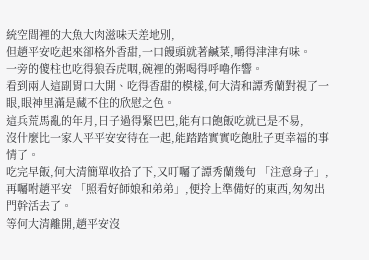統空間裡的大魚大肉滋味天差地別,
但趙平安吃起來卻格外香甜,一口饅頭就著鹹菜,嚼得津津有味。
一旁的傻柱也吃得狼吞虎咽,碗裡的粥喝得呼嚕作響。
看到兩人這副胃口大開、吃得香甜的模樣,何大清和譚秀蘭對視了一眼,眼神里滿是藏不住的欣慰之色。
這兵荒馬亂的年月,日子過得緊巴巴,能有口飽飯吃就已是不易,
沒什麼比一家人平平安安待在一起,能踏踏實實吃飽肚子更幸福的事情了。
吃完早飯,何大清簡單收拾了下,又叮囑了譚秀蘭幾句 「注意身子」,
再囑咐趙平安 「照看好師娘和弟弟」,便拎上準備好的東西,匆匆出門幹活去了。
等何大清離開,趙平安沒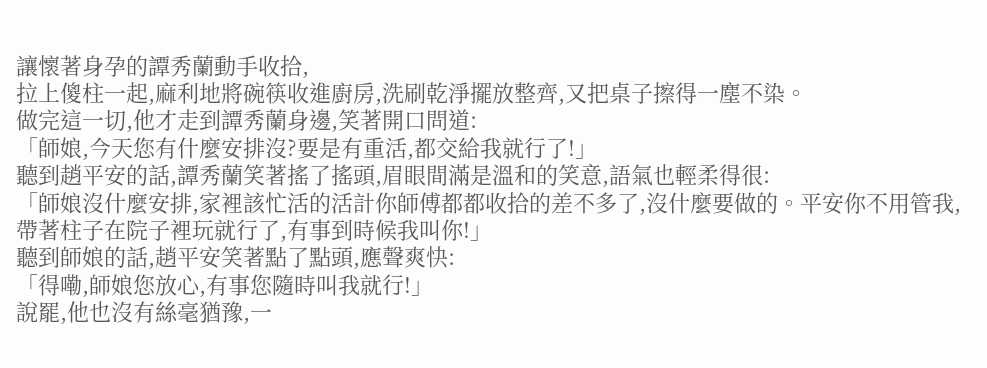讓懷著身孕的譚秀蘭動手收拾,
拉上傻柱一起,麻利地將碗筷收進廚房,洗刷乾淨擺放整齊,又把桌子擦得一塵不染。
做完這一切,他才走到譚秀蘭身邊,笑著開口問道:
「師娘,今天您有什麼安排沒?要是有重活,都交給我就行了!」
聽到趙平安的話,譚秀蘭笑著搖了搖頭,眉眼間滿是溫和的笑意,語氣也輕柔得很:
「師娘沒什麼安排,家裡該忙活的活計你師傅都都收拾的差不多了,沒什麼要做的。平安你不用管我,帶著柱子在院子裡玩就行了,有事到時候我叫你!」
聽到師娘的話,趙平安笑著點了點頭,應聲爽快:
「得嘞,師娘您放心,有事您隨時叫我就行!」
說罷,他也沒有絲毫猶豫,一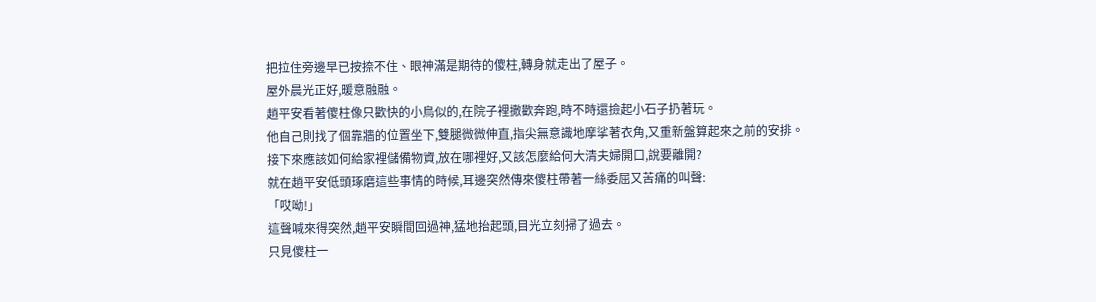把拉住旁邊早已按捺不住、眼神滿是期待的傻柱,轉身就走出了屋子。
屋外晨光正好,暖意融融。
趙平安看著傻柱像只歡快的小鳥似的,在院子裡撒歡奔跑,時不時還撿起小石子扔著玩。
他自己則找了個靠牆的位置坐下,雙腿微微伸直,指尖無意識地摩挲著衣角,又重新盤算起來之前的安排。
接下來應該如何給家裡儲備物資,放在哪裡好,又該怎麼給何大清夫婦開口,說要離開?
就在趙平安低頭琢磨這些事情的時候,耳邊突然傳來傻柱帶著一絲委屈又苦痛的叫聲:
「哎呦!」
這聲喊來得突然,趙平安瞬間回過神,猛地抬起頭,目光立刻掃了過去。
只見傻柱一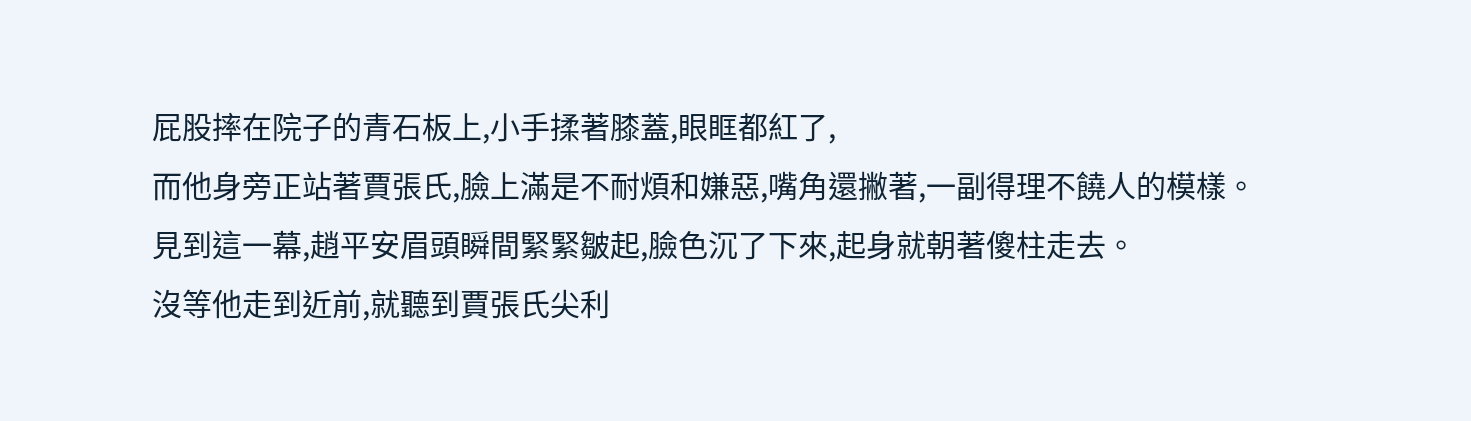屁股摔在院子的青石板上,小手揉著膝蓋,眼眶都紅了,
而他身旁正站著賈張氏,臉上滿是不耐煩和嫌惡,嘴角還撇著,一副得理不饒人的模樣。
見到這一幕,趙平安眉頭瞬間緊緊皺起,臉色沉了下來,起身就朝著傻柱走去。
沒等他走到近前,就聽到賈張氏尖利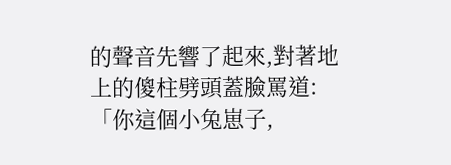的聲音先響了起來,對著地上的傻柱劈頭蓋臉罵道:
「你這個小兔崽子,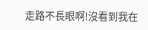走路不長眼啊!沒看到我在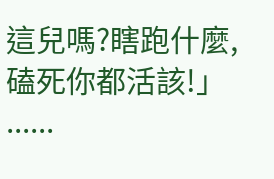這兒嗎?瞎跑什麼,磕死你都活該!」
......